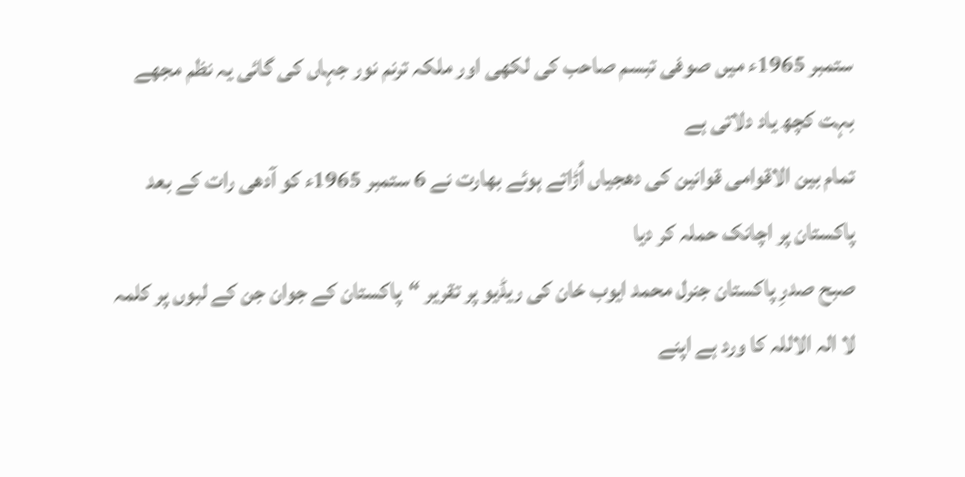ستمبر 1965ء میں صوفی تبسم صاحب کی لکھی اور ملکہ ترنم نور جہاں کی گائی یہ نظم مجھے بہت کچھ یاد دلاتی ہے
تمام بین الاقوامی قوانین کی دھجیاں اُڑاتے ہوئے بھارت نے 6 ستمبر 1965ء کو آدھی رات کے بعد پاکستان پر اچانک حملہ کر دیا
صبح صدرِ پاکستان جنرل محمد ایوب خان کی ریڈیو پر تقریر “پاکستان کے جوان جن کے لبوں پر کلمہ لا الہ الاللہ کا ورد ہے اپنے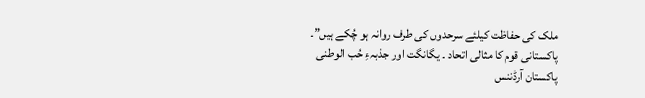ملک کی حفاظت کیلئے سرحدوں کی طرف روانہ ہو چُکے ہیں”۔
پاکستانی قوم کا مثالی اتحاد ۔ یگانگت اور جذبہءِ حُب الوطنی
پاکستان آرڈننس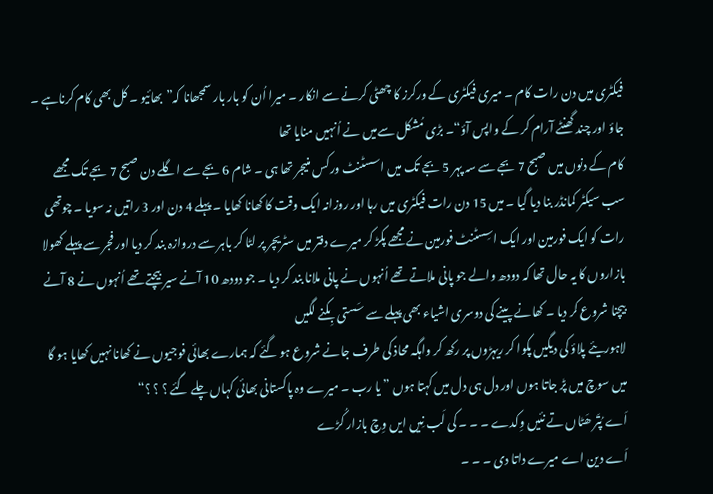فیکٹری میں دن رات کام ۔ میری فیکٹری کے ورکرز کا چھٹی کرنے سے انکار ۔ میرا اُن کو بار بار سمجھانا کہ”بھائیو ۔ کل بھی کام کرناہے ۔ جاؤ اور چند گھنٹے آرام کر کے واپس آؤ“۔ بڑی مُشکل سےمیں نے اُنہیں منایا تھا
کام کے دنوں میں صبح 7 بجے سے سہ پہر 5 بجے تک میں اسسٹنٹ ورکس منیجر تھا ہی ۔ شام 6 بجے سے اگلے دن صبح 7 بجے تک مجھے سب سیکٹر کمانڈر بنا دیا گیا ۔ میں 15 دن رات فیکٹری میں رہا اور روزانہ ایک وقت کا کھانا کھایا ۔ پہلے 4 دن اور 3 راتیں نہ سویا ۔ چوتھی رات کو ایک فورمین اور ایک اسِسٹنٹ فورمین نے مجھے پکڑ کر میرے دفتر میں سٹریچر پر لٹا کر باہر سے دروازہ بند کر دیا اور فجر سے پہلے کھولا
بازاروں کا یہ حال تھا کہ دودھ والے جو پانی ملاتے تھے اُنہوں نے پانی ملانا بند کر دیا ۔ جو دودھ 10 آنے سیر بیچتے تھے اُنہوں نے 8 آنے بیچنا شروع کر دیا ۔ کھانے پینے کی دوسری اشیاء بھی پہلے سے سَستی بِکنے لگیں
لاہوریئے پلاؤ کی دیگیں پکوا کر ریہڑوں پر رکھ کر واہگہ محاذ کی طرف جانے شروع ہو گئے کہ ہمارے بھائی فوجیوں نے کھانا نہیں کھایا ہو گا
میں سوچ میں پڑ جاتا ہوں اور دل ہی دل میں کہتا ہوں ”یا رب ۔ میرے وہ پاکستانی بھائی کہاں چلے گئے ؟ ؟ ؟“
اَے پُتَر ھَٹاں تے نئیں وِکدے ۔ ۔ ۔ کی لَب نِیں ایں وِچ بازار کُڑے
اَے دین اے میرے داتا دی ۔ ۔ ۔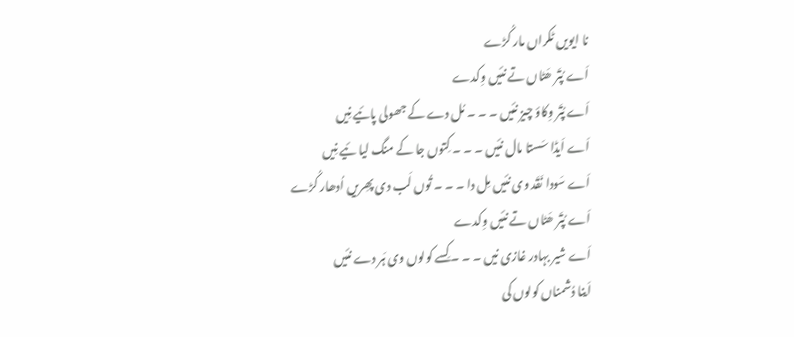نا ایویں ٹکراں مار کُڑے
اَے پُتَر ھَٹاں تے نئیں وِکدے
اَے پُتَر وِکاؤ چیز نئیں ۔ ۔ ۔ مُل دے کے جھولی پائیے نِیں
اَے اَیڈا سَستا مال نئیں ۔ ۔ ۔ کِتوں جا کے منگ لیا ئیے نِیں
اَے سَودا نَقَد وی نئیں مِل دا ۔ ۔ ۔ تُوں لَب دی پھِریں اُدھار کُڑے
اَے پُتَر ھَٹاں تے نئیں وِکدے
اَے شیر بہادر غازی نیں ۔ ۔ ۔ کِسے کولوں وی ہَر دے نئیں
اَینا دُشمناں کولوں کی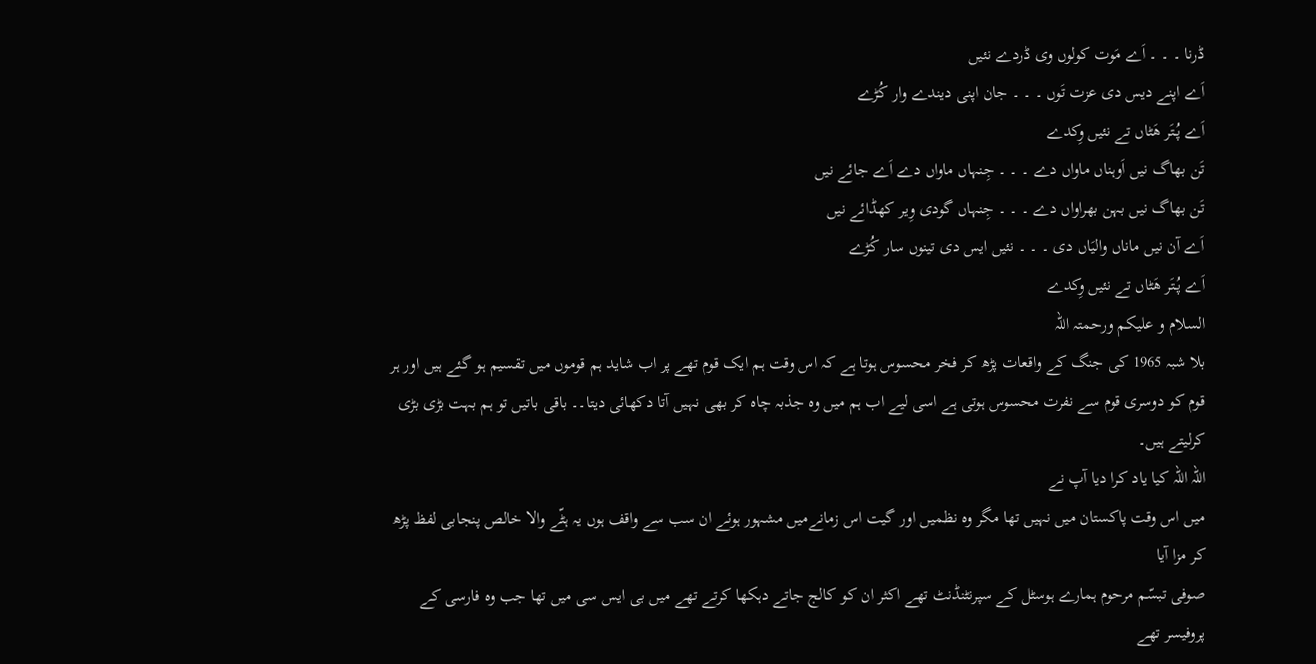ڈرنا ۔ ۔ ۔ اَے مَوت کولوں وی ڈردے نئیں
اَے اپنے دیس دی عزت تَوں ۔ ۔ ۔ جان اپنی دیندے وار کُڑے
اَے پُتَر ھَٹاں تے نئیں وِکدے
تَن بھاگ نیں اَوہناں ماواں دے ۔ ۔ ۔ جِنہاں ماواں دے اَے جائے نیں
تَن بھاگ نیں بہن بھراواں دے ۔ ۔ ۔ جِنہاں گودی وِیر کھڈائے نیں
اَے آن نیں ماناں والیَاں دی ۔ ۔ ۔ نئیں ایس دی تینوں سار کُڑے
اَے پُتَر ھَٹاں تے نئیں وِکدے
السلام و علیکم ورحمتہ اللہ
بلا شبہ 1965 کی جنگ کے واقعات پڑھ کر فخر محسوس ہوتا ہے کہ اس وقت ہم ایک قوم تھے پر اب شاید ہم قوموں میں تقسیم ہو گئے ہیں اور ہر قوم کو دوسری قوم سے نفرت محسوس ہوتی ہے اسی لیے اب ہم میں وہ جذبہ چاہ کر بھی نہیں آتا دکھائی دیتا۔۔ باقی باتیں تو ہم بہت بڑی بڑی کرلیتے ہیں۔
اللہ اللہ کیا یاد کرا دیا آپ نے
میں اس وقت پاکستان میں نہیں تھا مگر وہ نظمیں اور گیت اس زمانےمیں مشہور ہوئے ان سب سے واقف ہوں یہ ہٹّے والا خالص پنجابی لفظ پڑھ کر مزا آیا
صوفی تبسّم مرحوم ہمارے ہوسٹل کے سپرنٹنڈنٹ تھے اکثر ان کو کالج جاتے دہکھا کرتے تھے میں بی ایس سی میں تھا جب وہ فارسی کے پروفیسر تھے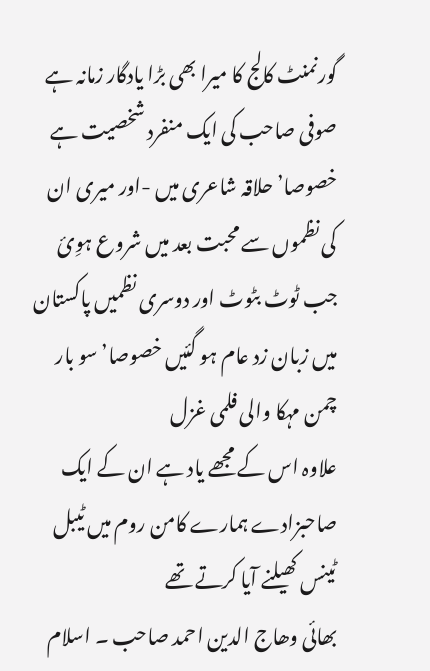گورنمنٹ کالج کا میرا بھی بڑا یادگار زمانہ ہے صوفی صاحب کی ایک منفرد شخصیت ہے خصوصا’ حلاقہ شاعری میں -اور میری ان کی نظموں سے محبت بعد میں شروع ہوِئ جب ٹوٹ بٹوٹ اور دوسری نظمیں پاکستان میں زبان زد عام ہو گئیں خصوصا’ سو بار چمن مہکا والی فلمی غزل
علاوہ اس کے مجھے یاد ہے ان کے ایک صاحبزادے ہمارے کامن روم میں ٹیبل ٹینس کھیلنے آیا کرتے تھے
بھائی وھاج الدین احمد صاحب ۔ اسلام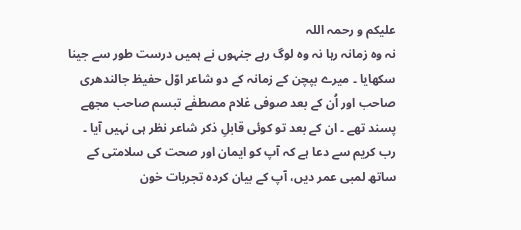علیکم و رحمہ اللہ
نہ وہ زمانہ رہا نہ وہ لوگ رہے جنہوں نے ہمیں درست طور سے جینا سکھایا ۔ میرے بپچن کے زمانہ کے دو شاعر اوّل حفیظ جالندھری صاحب اور اُن کے بعد صوفی غلام مصطفٰے تبسم صاحب مجھے پسند تھے ۔ ان کے بعد تو کوئی قابلِ ذکر شاعر نظر ہی نہیں آیا ۔
رب کریم سے دعا ہے کہ آپ کو ایمان اور صحت کی سلامتی کے ساتھ لمبی عمر دیں، آپ کے بیان کردہ تجربات خون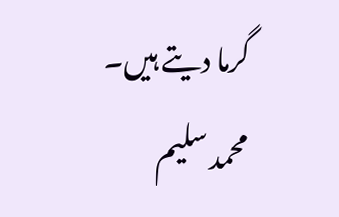گرما دیتے ہیں۔
محمد سلیم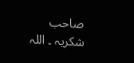صاحب
شکریہ ۔ اللہ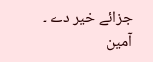جزائے خیر دے ۔ آمین